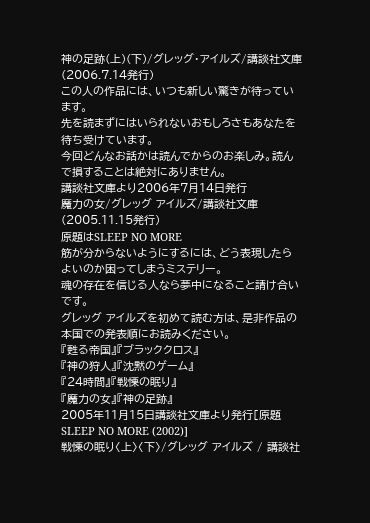神の足跡(上)(下)/グレッグ・アイルズ/講談社文庫(2006.7.14発行)
この人の作品には、いつも新しい驚きが待っています。
先を読まずにはいられないおもしろさもあなたを待ち受けています。
今回どんなお話かは読んでからのお楽しみ。読んで損することは絶対にありません。
講談社文庫より2006年7月14日発行
魔力の女/グレッグ アイルズ/講談社文庫(2005.11.15発行)
原題はSLEEP NO MORE
筋が分からないようにするには、どう表現したらよいのか困ってしまうミステリー。
魂の存在を信じる人なら夢中になること請け合いです。
グレッグ アイルズを初めて読む方は、是非作品の本国での発表順にお読みください。
『甦る帝国』『ブラッククロス』
『神の狩人』『沈黙のゲーム』
『24時間』『戦慄の眠り』
『魔力の女』『神の足跡』
2005年11月15日講談社文庫より発行[原題 SLEEP NO MORE (2002)]
戦慄の眠り〈上〉〈下〉/グレッグ アイルズ / 講談社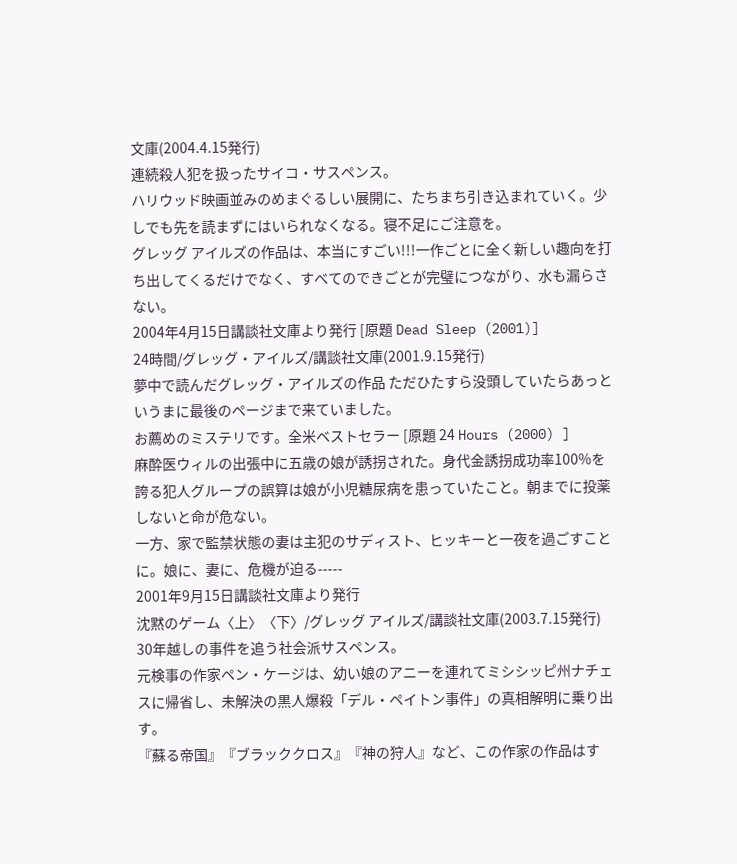文庫(2004.4.15発行)
連続殺人犯を扱ったサイコ・サスペンス。
ハリウッド映画並みのめまぐるしい展開に、たちまち引き込まれていく。少しでも先を読まずにはいられなくなる。寝不足にご注意を。
グレッグ アイルズの作品は、本当にすごい!!!一作ごとに全く新しい趣向を打ち出してくるだけでなく、すべてのできごとが完璧につながり、水も漏らさない。
2004年4月15日講談社文庫より発行 [原題 Dead Sleep (2001)]
24時間/グレッグ・アイルズ/講談社文庫(2001.9.15発行)
夢中で読んだグレッグ・アイルズの作品 ただひたすら没頭していたらあっというまに最後のページまで来ていました。
お薦めのミステリです。全米ベストセラー [原題 24 Hours (2000) ]
麻酔医ウィルの出張中に五歳の娘が誘拐された。身代金誘拐成功率100%を誇る犯人グループの誤算は娘が小児糖尿病を患っていたこと。朝までに投薬しないと命が危ない。
一方、家で監禁状態の妻は主犯のサディスト、ヒッキーと一夜を過ごすことに。娘に、妻に、危機が迫る-----
2001年9月15日講談社文庫より発行
沈黙のゲーム〈上〉〈下〉/グレッグ アイルズ/講談社文庫(2003.7.15発行)
30年越しの事件を追う社会派サスペンス。
元検事の作家ペン・ケージは、幼い娘のアニーを連れてミシシッピ州ナチェスに帰省し、未解決の黒人爆殺「デル・ペイトン事件」の真相解明に乗り出す。
『蘇る帝国』『ブラッククロス』『神の狩人』など、この作家の作品はす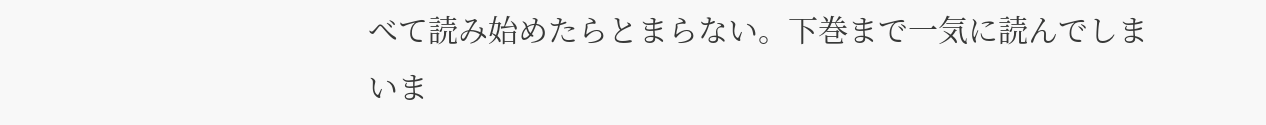べて読み始めたらとまらない。下巻まで一気に読んでしまいま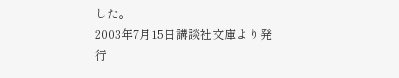した。
2003年7月15日講談社文庫より発行